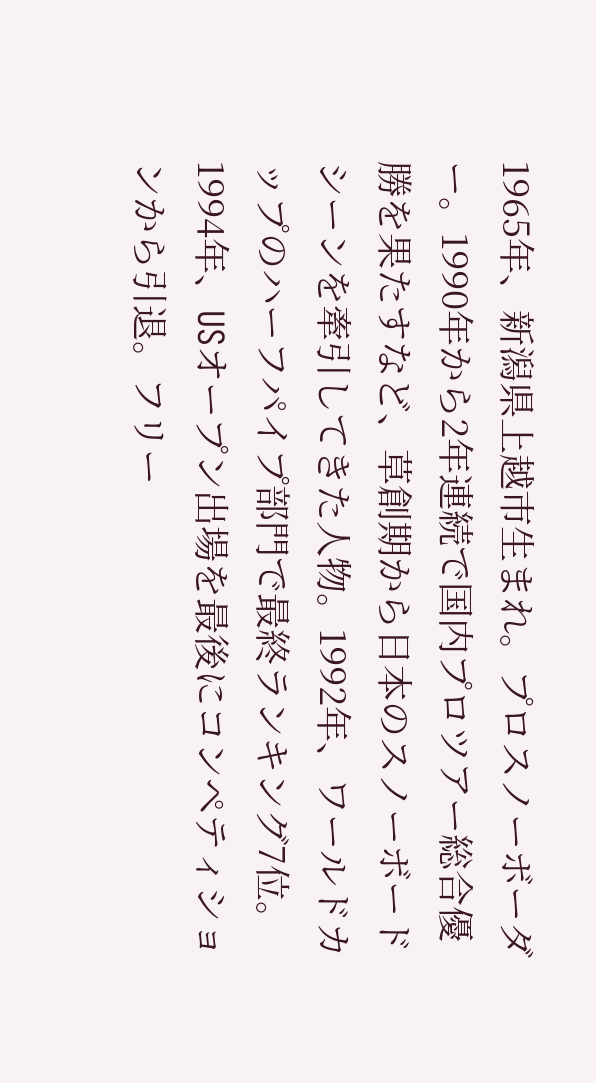1965年、新潟県上越市生まれ。プロスノーボーダー。1990年から2年連続で国内プロツアー総合優勝を果たすなど、草創期から日本のスノーボードシーンを牽引してきた人物。1992年、ワールドカップのハーフパイプ部門で最終ランキング7位。1994年、USオープン出場を最後にコンペティションから引退。フリー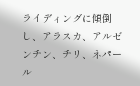ライディングに傾倒し、アラスカ、アルゼンチン、チリ、ネパール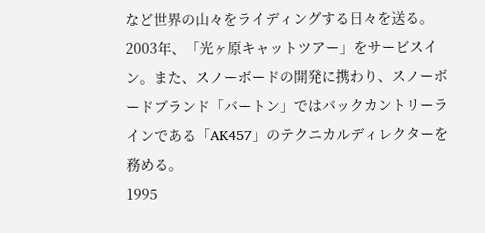など世界の山々をライディングする日々を送る。2003年、「光ヶ原キャットツアー」をサービスイン。また、スノーボードの開発に携わり、スノーボードブランド「バートン」ではバックカントリーラインである「AK457」のテクニカルディレクターを務める。
1995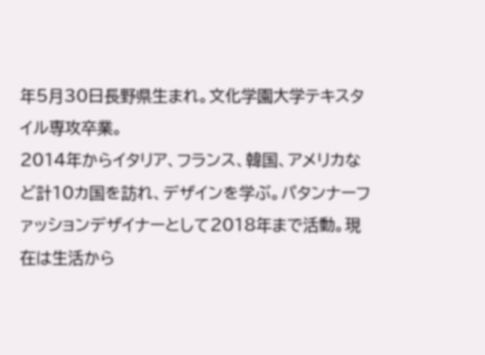年5月30日長野県生まれ。文化学園大学テキスタイル専攻卒業。
2014年からイタリア、フランス、韓国、アメリカなど計10カ国を訪れ、デザインを学ぶ。パタンナーファッションデザイナーとして2018年まで活動。現在は生活から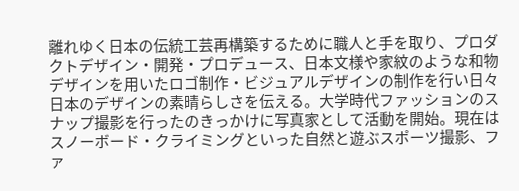離れゆく日本の伝統工芸再構築するために職人と手を取り、プロダクトデザイン・開発・プロデュース、日本文様や家紋のような和物デザインを用いたロゴ制作・ビジュアルデザインの制作を行い日々日本のデザインの素晴らしさを伝える。大学時代ファッションのスナップ撮影を行ったのきっかけに写真家として活動を開始。現在はスノーボード・クライミングといった自然と遊ぶスポーツ撮影、ファ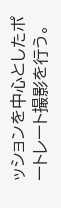ッションを中心としたポートレート撮影を行う。